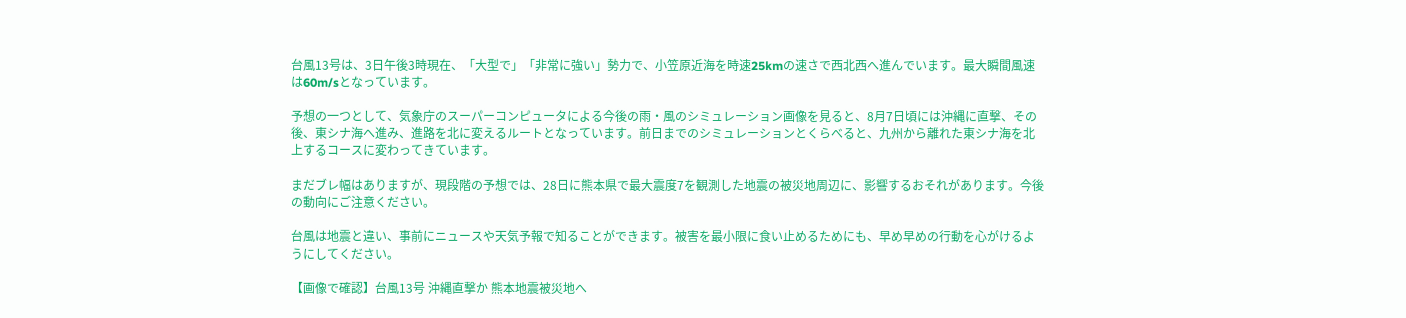台風13号は、3日午後3時現在、「大型で」「非常に強い」勢力で、小笠原近海を時速25kmの速さで西北西へ進んでいます。最大瞬間風速は60m/sとなっています。

予想の一つとして、気象庁のスーパーコンピュータによる今後の雨・風のシミュレーション画像を見ると、8月7日頃には沖縄に直撃、その後、東シナ海へ進み、進路を北に変えるルートとなっています。前日までのシミュレーションとくらべると、九州から離れた東シナ海を北上するコースに変わってきています。

まだブレ幅はありますが、現段階の予想では、28日に熊本県で最大震度7を観測した地震の被災地周辺に、影響するおそれがあります。今後の動向にご注意ください。

台風は地震と違い、事前にニュースや天気予報で知ることができます。被害を最小限に食い止めるためにも、早め早めの行動を心がけるようにしてください。

【画像で確認】台風13号 沖縄直撃か 熊本地震被災地へ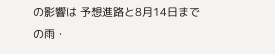の影響は 予想進路と8月14日までの雨・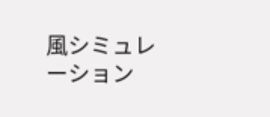風シミュレーション